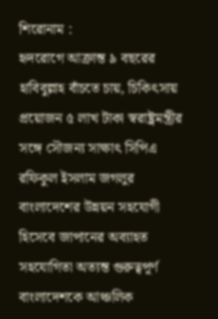শিরোনাম :
হৃদরোগে আক্রান্ত ৯ বছরের হাবিবুল্লাহ বাঁচতে চায়, চিকিৎসায় প্রয়োজন ৫ লাখ টাকা স্বরাষ্ট্রমন্ত্রীর সঙ্গে সৌজন্য সাক্ষাৎ সিপিএ রফিকুল ইসলাম জগলুর বাংলাদেশের উন্নয়ন সহযোগী হিসেবে জাপানের অব্যাহত সহযোগিতা অত্যন্ত গুরুত্বপূর্ণ বাংলাদেশকে আঞ্চলিক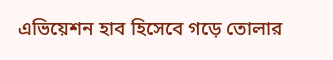এভিয়েশন হাব হিসেবে গড়ে তোলার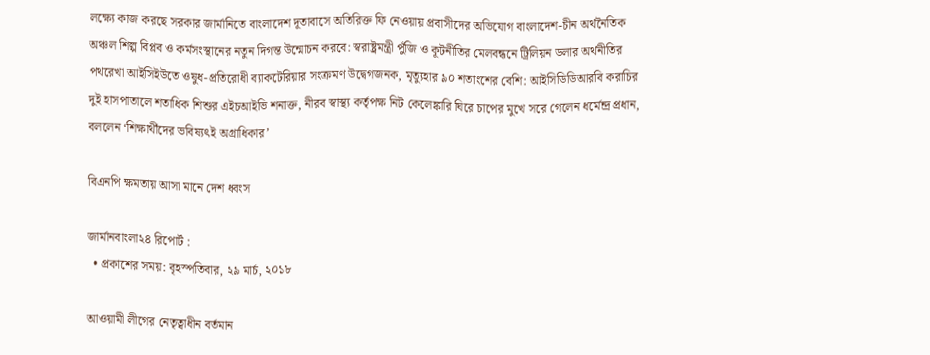লক্ষ্যে কাজ করছে সরকার জার্মানিতে বাংলাদেশ দূতাবাসে অতিরিক্ত ফি নেওয়ায় প্রবাসীদের অভিযোগ বাংলাদেশ-চীন অর্থনৈতিক অঞ্চল শিল্প বিপ্লব ও কর্মসংস্থানের নতুন দিগন্ত উন্মোচন করবে: স্বরাষ্ট্রমন্ত্রী পুঁজি ও কূটনীতির মেলবন্ধনে ট্রিলিয়ন ডলার অর্থনীতির পথরেখা আইসিইউতে ওষুধ-প্রতিরোধী ব্যাকটেরিয়ার সংক্রমণ উদ্বেগজনক, মৃত্যুহার ৯০ শতাংশের বেশি: আইসিডিডিআরবি করাচির দুই হাসপাতালে শতাধিক শিশুর এইচআইভি শনাক্ত, নীরব স্বাস্থ্য কর্তৃপক্ষ নিট কেলেঙ্কারি ঘিরে চাপের মুখে সরে গেলেন ধর্মেন্দ্র প্রধান, বললেন ‘শিক্ষার্থীদের ভবিষ্যৎই অগ্রাধিকার’

বিএনপি ক্ষমতায় আসা মানে দেশ ধ্বংস

জার্মানবাংলা২৪ রিপোর্ট :
  • প্রকাশের সময়: বৃহস্পতিবার, ২৯ মার্চ, ২০১৮

আওয়ামী লীগের নেতৃত্বাধীন বর্তমান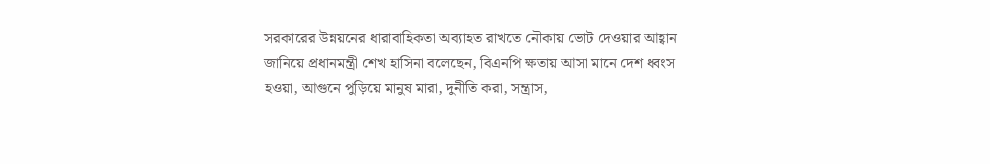সরকারের উন্নয়নের ধারাবাহিকতা অব্যাহত রাখতে নৌকায় ভোট দেওয়ার আহ্বান জানিয়ে প্রধানমন্ত্রী শেখ হাসিনা বলেছেন, বিএনপি ক্ষতায় আসা মানে দেশ ধ্বংস হওয়া, আগুনে পুড়িয়ে মানুষ মারা, দুনীতি করা, সন্ত্রাস,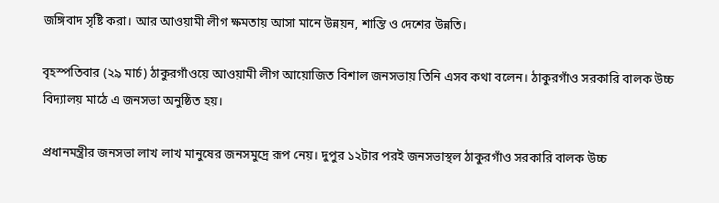জঙ্গিবাদ সৃষ্টি করা। আর আওয়ামী লীগ ক্ষমতায় আসা মানে উন্নয়ন, শান্তি ও দেশের উন্নতি।

বৃহস্পতিবার (২৯ মার্চ) ঠাকুরগাঁওয়ে আওয়ামী লীগ আয়োজিত বিশাল জনসভায় তিনি এসব কথা বলেন। ঠাকুরগাঁও সরকারি বালক উচ্চ বিদ্যালয় মাঠে এ জনসভা অনুষ্ঠিত হয়।

প্রধানমন্ত্রীর জনসভা লাখ লাখ মানুষের জনসমুদ্রে রূপ নেয়। দুপুর ১২টার পরই জনসভাস্থল ঠাকুরগাঁও সরকারি বালক উচ্চ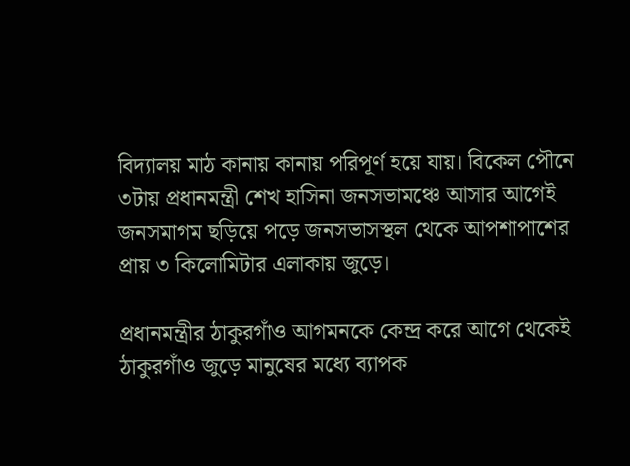বিদ্যালয় মাঠ কানায় কানায় পরিপূর্ণ হয়ে যায়। বিকেল পৌনে ৩টায় প্রধানমন্ত্রী শেখ হাসিনা জনসভামঞ্চে আসার আগেই জনসমাগম ছড়িয়ে পড়ে জনসভাসস্থল থেকে আপশাপাশের প্রায় ৩ কিলোমিটার এলাকায় জুড়ে।

প্রধানমন্ত্রীর ঠাকুরগাঁও আগমনকে কেন্দ্র করে আগে থেকেই ঠাকুরগাঁও জুড়ে মানুষের মধ্যে ব্যাপক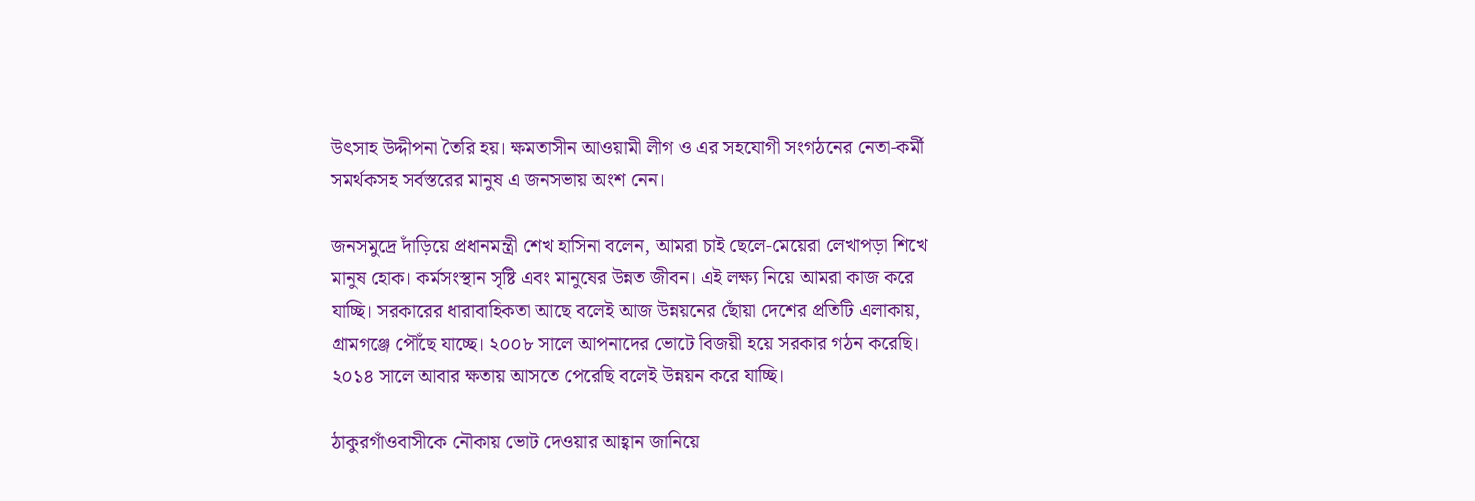উৎসাহ উদ্দীপনা তৈরি হয়। ক্ষমতাসীন আওয়ামী লীগ ও এর সহযোগী সংগঠনের নেতা-কর্মী সমর্থকসহ সর্বস্তরের মানুষ এ জনসভায় অংশ নেন।

জনসমুদ্রে দাঁড়িয়ে প্রধানমন্ত্রী শেখ হাসিনা বলেন, আমরা চাই ছেলে-মেয়েরা লেখাপড়া শিখে মানুষ হোক। কর্মসংস্থান সৃষ্টি এবং মানুষের উন্নত জীবন। এই লক্ষ্য নিয়ে আমরা কাজ করে যাচ্ছি। সরকারের ধারাবাহিকতা আছে বলেই আজ উন্নয়নের ছোঁয়া দেশের প্রতিটি এলাকায়, গ্রামগঞ্জে পৌঁছে যাচ্ছে। ২০০৮ সালে আপনাদের ভোটে বিজয়ী হয়ে সরকার গঠন করেছি। ২০১৪ সালে আবার ক্ষতায় আসতে পেরেছি বলেই উন্নয়ন করে যাচ্ছি।

ঠাকুরগাঁওবাসীকে নৌকায় ভোট দেওয়ার আহ্বান জানিয়ে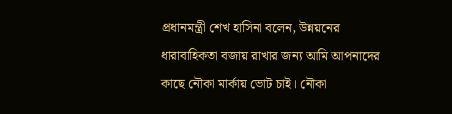প্রধানমন্ত্রী শেখ হাসিনা বলেন, উন্নয়নের ধারাবাহিকতা বজায় রাখার জন্য আমি আপনাদের কাছে নৌকা মার্কায় ভোট চাই। নৌকা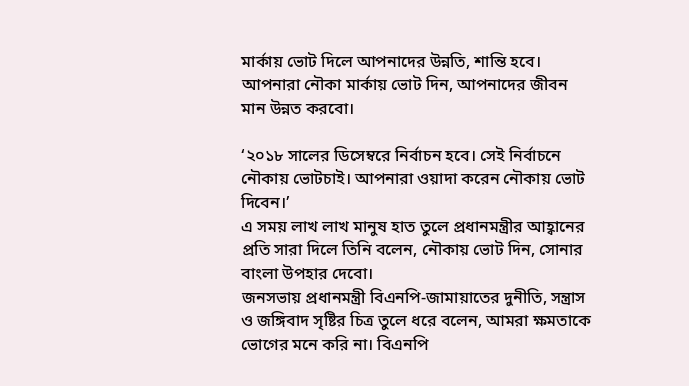মার্কায় ভোট দিলে আপনাদের উন্নতি, শান্তি হবে। আপনারা নৌকা মার্কায় ভোট দিন, আপনাদের জীবন মান উন্নত করবো।

‘২০১৮ সালের ডিসেম্বরে নির্বাচন হবে। সেই নির্বাচনে নৌকায় ভোটচাই। আপনারা ওয়াদা করেন নৌকায় ভোট দিবেন।’
এ সময় লাখ লাখ মানুষ হাত তুলে প্রধানমন্ত্রীর আহ্বানের প্রতি সারা দিলে তিনি বলেন, নৌকায় ভোট দিন, সোনার বাংলা উপহার দেবো।
জনসভায় প্রধানমন্ত্রী বিএনপি-জামায়াতের দুনীতি, সন্ত্রাস ও জঙ্গিবাদ সৃষ্টির চিত্র তুলে ধরে বলেন, আমরা ক্ষমতাকে ভোগের মনে করি না। বিএনপি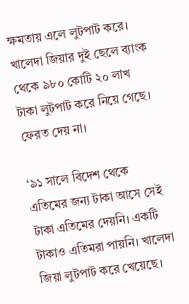ক্ষমতায় এলে লুটপাট করে। খালেদা জিয়ার দুই ছেলে ব্যাংক থেকে ৯৮০ কোটি ২০ লাখ টাকা লুটপাট করে নিয়ে গেছে। ফেরত দেয় না।

‘৯১ সালে বিদেশ থেকে এতিমের জন্য টাকা আসে সেই টাকা এতিমের দেয়নি। একটি টাকাও এতিমরা পায়নি। খালেদা জিয়া লুটপাট করে খেয়েছে।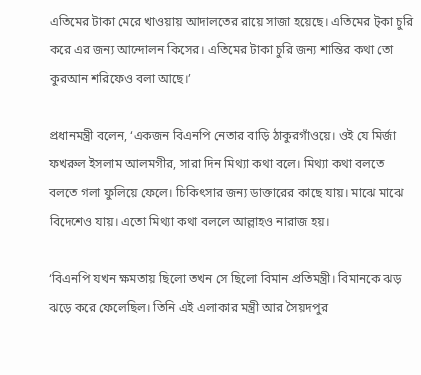এতিমের টাকা মেরে খাওয়ায় আদালতের রায়ে সাজা হয়েছে। এতিমের ট্কা চুরি করে এর জন্য আন্দোলন কিসের। এতিমের টাকা চুরি জন্য শান্তির কথা তো কুরআন শরিফেও বলা আছে।’

প্রধানমন্ত্রী বলেন, ‘একজন বিএনপি নেতার বাড়ি ঠাকুরগাঁওয়ে। ওই যে মির্জা ফখরুল ইসলাম আলমগীর, সারা দিন মিথ্যা কথা বলে। মিথ্যা কথা বলতে বলতে গলা ফুলিয়ে ফেলে। চিকিৎসার জন্য ডাক্তারের কাছে যায়। মাঝে মাঝে বিদেশেও যায়। এতো মিথ্যা কথা বললে আল্লাহও নারাজ হয়।

‘বিএনপি যখন ক্ষমতায় ছিলো তখন সে ছিলো বিমান প্রতিমন্ত্রী। বিমানকে ঝড় ঝড়ে করে ফেলেছিল। তিনি এই এলাকার মন্ত্রী আর সৈয়দপুর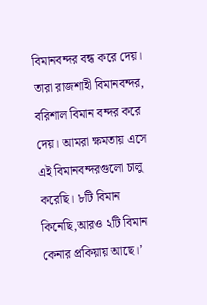বিমানবন্দর বন্ধ করে দেয়। তারা রাজশাহী বিমানবন্দর, বরিশাল বিমান বন্দর করে দেয়। আমরা ক্ষমতায় এসে এই বিমানবন্দরগুলো চালু করেছি। ৮টি বিমান কিনেছি,আরও ২টি বিমান কেনার প্রকিয়ায় আছে।’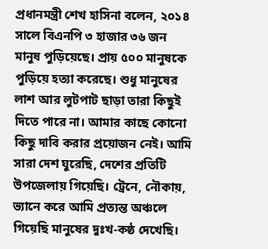প্রধানমন্ত্রী শেখ হাসিনা বলেন, ২০১৪ সালে বিএনপি ৩ হাজার ৩৬ জন মানুষ পুড়িয়েছে। প্রায় ৫০০ মানুষকে পুড়িয়ে হত্যা করেছে। শুধু মানুষের লাশ আর লুটপাট ছাড়া তারা কিছুই দিতে পারে না। আমার কাছে কোনো কিছু দাবি করার প্রয়োজন নেই। আমি সারা দেশ ঘুরেছি, দেশের প্রতিটি উপজেলায় গিয়েছি। ট্রেনে, নৌকায়, ভ্যানে করে আমি প্রত্যন্ত অঞ্চলে গিয়েছি মানুষের দুঃখ-কষ্ঠ দেখেছি।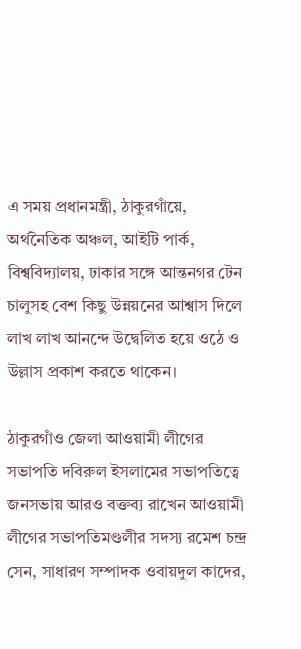এ সময় প্রধানমন্ত্রী, ঠাকুরগাঁয়ে, অর্থনৈতিক অঞ্চল, আইটি পার্ক, বিশ্ববিদ্যালয়, ঢাকার সঙ্গে আন্তনগর টেন চালুসহ বেশ কিছু উন্নয়নের আশ্বাস দিলে লাখ লাখ আনন্দে উদ্বেলিত হয়ে ওঠে ও উল্লাস প্রকাশ করতে থাকেন।

ঠাকুরগাঁও জেলা আওয়ামী লীগের সভাপতি দবিরুল ইসলামের সভাপতিত্বে জনসভায় আরও বক্তব্য রাখেন আওয়ামী লীগের সভাপতিমণ্ডলীর সদস্য রমেশ চন্দ্র সেন, সাধারণ সম্পাদক ওবায়দুল কাদের,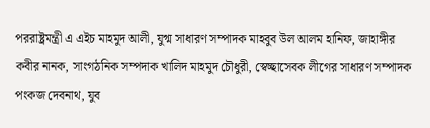পররাষ্ট্রমন্ত্রী এ এইচ মাহমুদ আলী, যুগ্ম সাধারণ সম্পাদক মাহবুব উল আলম হানিফ, জাহাঙ্গীর কবীর নানক, সাংগঠনিক সম্পদাক খালিদ মাহমুদ চৌধুরী, স্বেচ্ছাসেবক লীগের সাধারণ সম্পাদক পংকজ দেবনাথ, যুব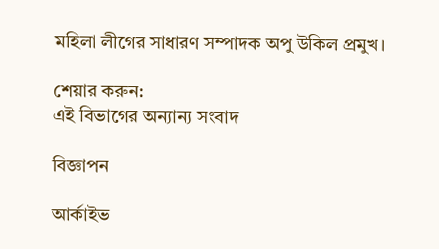মহিলা লীগের সাধারণ সম্পাদক অপু উকিল প্রমুখ।

শেয়ার করুন:
এই বিভাগের অন্যান্য সংবাদ

বিজ্ঞাপন

আর্কাইভ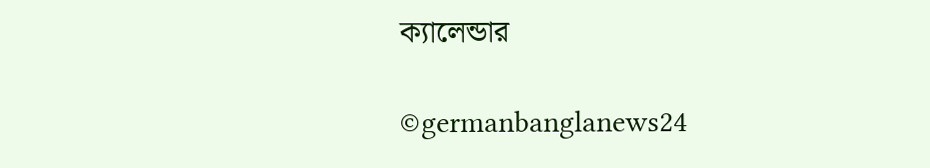ক্যালেন্ডার

©germanbanglanews24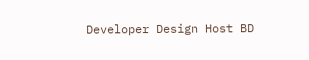Developer Design Host BD